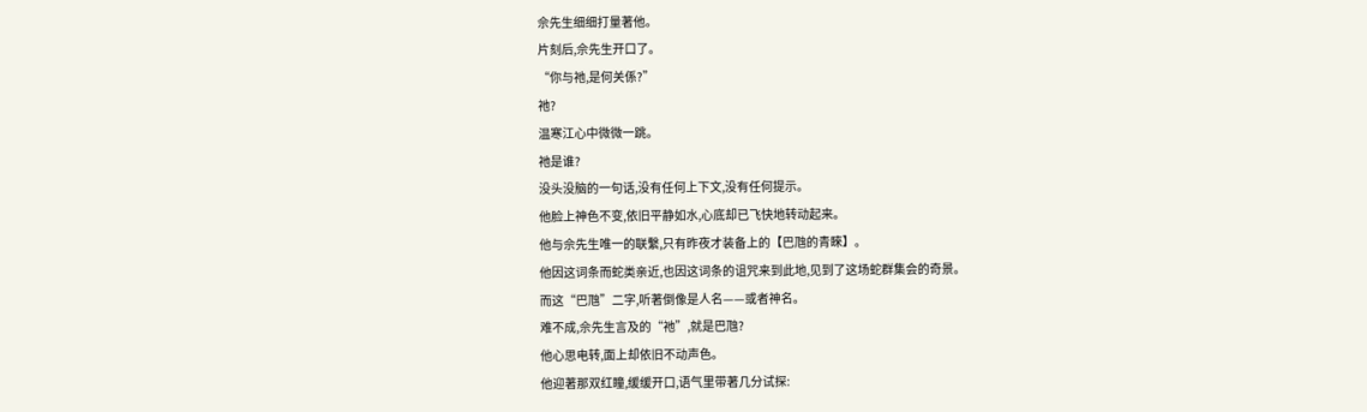佘先生细细打量著他。
片刻后,佘先生开口了。
“你与祂,是何关係?”
祂?
温寒江心中微微一跳。
祂是谁?
没头没脑的一句话,没有任何上下文,没有任何提示。
他脸上神色不变,依旧平静如水,心底却已飞快地转动起来。
他与佘先生唯一的联繫,只有昨夜才装备上的【巴虺的青睞】。
他因这词条而蛇类亲近,也因这词条的诅咒来到此地,见到了这场蛇群集会的奇景。
而这“巴虺”二字,听著倒像是人名——或者神名。
难不成,佘先生言及的“祂”,就是巴虺?
他心思电转,面上却依旧不动声色。
他迎著那双红瞳,缓缓开口,语气里带著几分试探: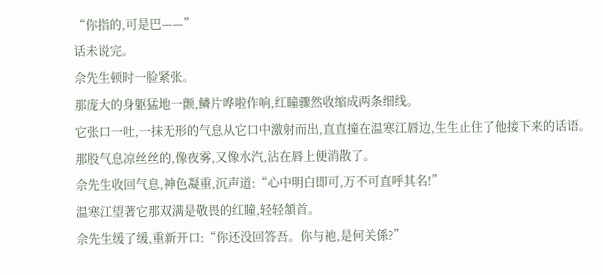“你指的,可是巴——”
话未说完。
佘先生顿时一脸紧张。
那庞大的身躯猛地一颤,鳞片哗啦作响,红瞳骤然收缩成两条细线。
它张口一吐,一抹无形的气息从它口中激射而出,直直撞在温寒江唇边,生生止住了他接下来的话语。
那股气息凉丝丝的,像夜雾,又像水汽,沾在唇上便消散了。
佘先生收回气息,神色凝重,沉声道:“心中明白即可,万不可直呼其名!”
温寒江望著它那双满是敬畏的红瞳,轻轻頷首。
佘先生缓了缓,重新开口:“你还没回答吾。你与祂,是何关係?”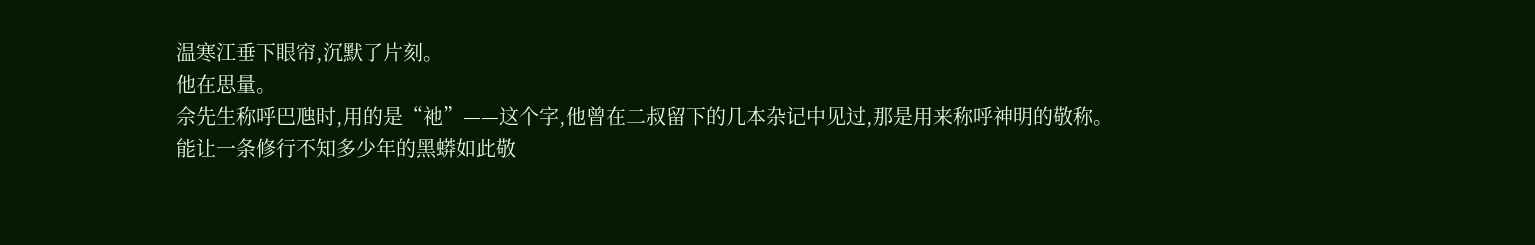温寒江垂下眼帘,沉默了片刻。
他在思量。
佘先生称呼巴虺时,用的是“祂”——这个字,他曾在二叔留下的几本杂记中见过,那是用来称呼神明的敬称。
能让一条修行不知多少年的黑蟒如此敬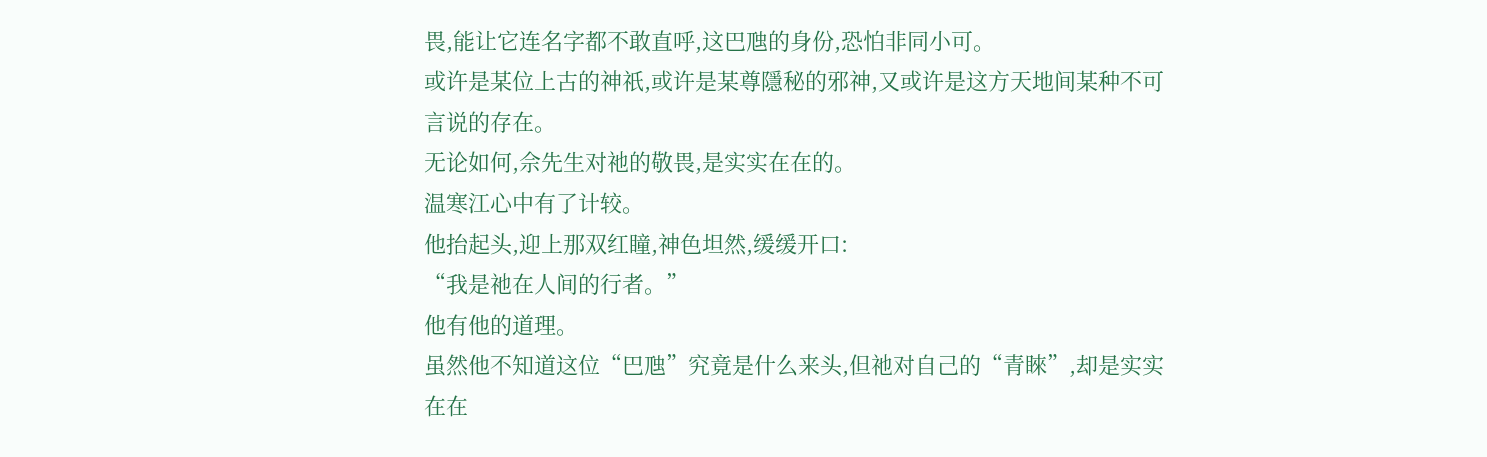畏,能让它连名字都不敢直呼,这巴虺的身份,恐怕非同小可。
或许是某位上古的神祇,或许是某尊隱秘的邪神,又或许是这方天地间某种不可言说的存在。
无论如何,佘先生对祂的敬畏,是实实在在的。
温寒江心中有了计较。
他抬起头,迎上那双红瞳,神色坦然,缓缓开口:
“我是祂在人间的行者。”
他有他的道理。
虽然他不知道这位“巴虺”究竟是什么来头,但祂对自己的“青睞”,却是实实在在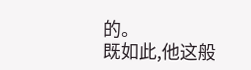的。
既如此,他这般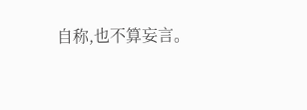自称,也不算妄言。